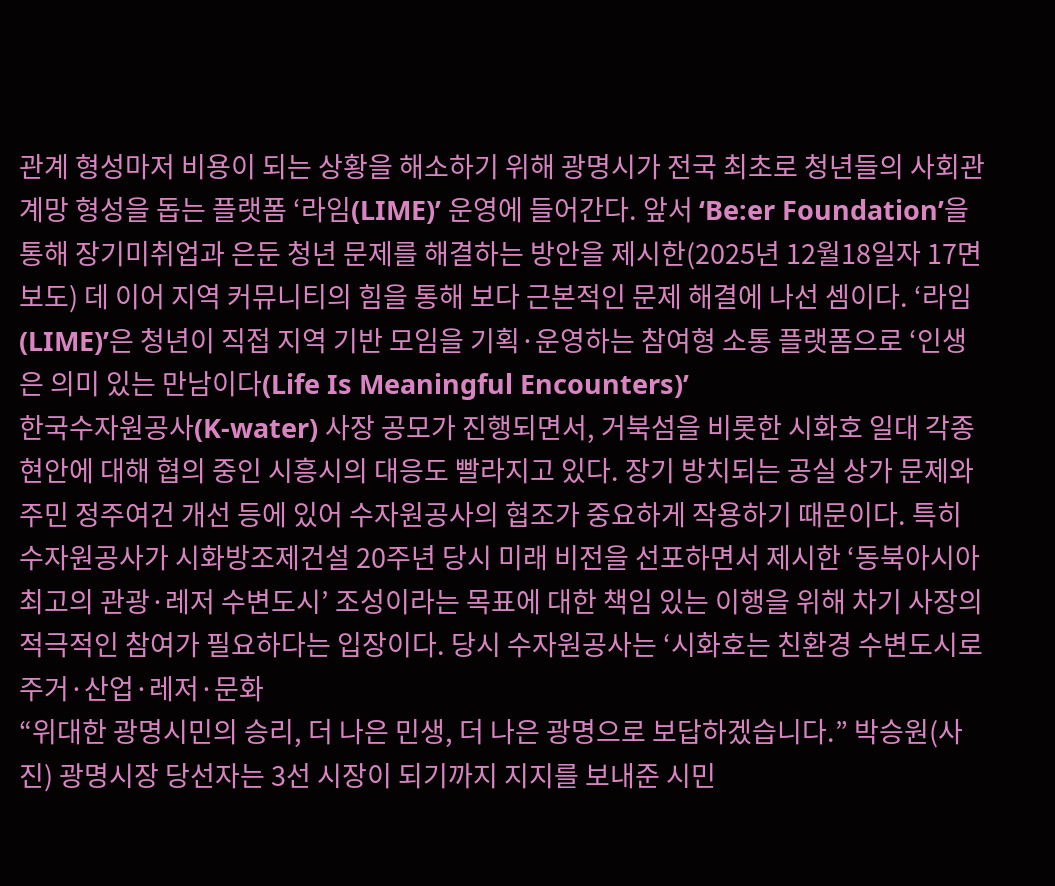관계 형성마저 비용이 되는 상황을 해소하기 위해 광명시가 전국 최초로 청년들의 사회관계망 형성을 돕는 플랫폼 ‘라임(LIME)’ 운영에 들어간다. 앞서 ‘Be:er Foundation’을 통해 장기미취업과 은둔 청년 문제를 해결하는 방안을 제시한(2025년 12월18일자 17면 보도) 데 이어 지역 커뮤니티의 힘을 통해 보다 근본적인 문제 해결에 나선 셈이다. ‘라임(LIME)’은 청년이 직접 지역 기반 모임을 기획·운영하는 참여형 소통 플랫폼으로 ‘인생은 의미 있는 만남이다(Life Is Meaningful Encounters)’
한국수자원공사(K-water) 사장 공모가 진행되면서, 거북섬을 비롯한 시화호 일대 각종 현안에 대해 협의 중인 시흥시의 대응도 빨라지고 있다. 장기 방치되는 공실 상가 문제와 주민 정주여건 개선 등에 있어 수자원공사의 협조가 중요하게 작용하기 때문이다. 특히 수자원공사가 시화방조제건설 20주년 당시 미래 비전을 선포하면서 제시한 ‘동북아시아 최고의 관광·레저 수변도시’ 조성이라는 목표에 대한 책임 있는 이행을 위해 차기 사장의 적극적인 참여가 필요하다는 입장이다. 당시 수자원공사는 ‘시화호는 친환경 수변도시로 주거·산업·레저·문화
“위대한 광명시민의 승리, 더 나은 민생, 더 나은 광명으로 보답하겠습니다.” 박승원(사진) 광명시장 당선자는 3선 시장이 되기까지 지지를 보내준 시민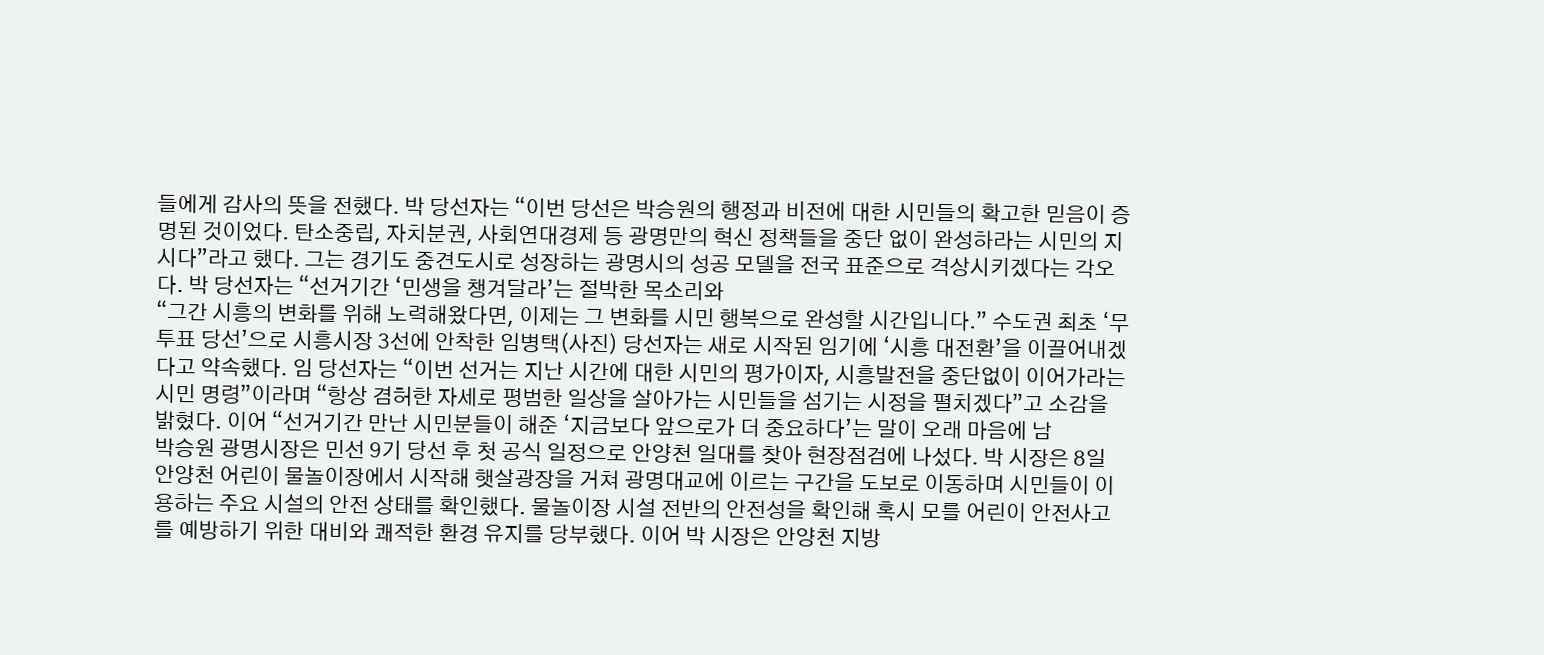들에게 감사의 뜻을 전했다. 박 당선자는 “이번 당선은 박승원의 행정과 비전에 대한 시민들의 확고한 믿음이 증명된 것이었다. 탄소중립, 자치분권, 사회연대경제 등 광명만의 혁신 정책들을 중단 없이 완성하라는 시민의 지시다”라고 했다. 그는 경기도 중견도시로 성장하는 광명시의 성공 모델을 전국 표준으로 격상시키겠다는 각오다. 박 당선자는 “선거기간 ‘민생을 챙겨달라’는 절박한 목소리와
“그간 시흥의 변화를 위해 노력해왔다면, 이제는 그 변화를 시민 행복으로 완성할 시간입니다.” 수도권 최초 ‘무투표 당선’으로 시흥시장 3선에 안착한 임병택(사진) 당선자는 새로 시작된 임기에 ‘시흥 대전환’을 이끌어내겠다고 약속했다. 임 당선자는 “이번 선거는 지난 시간에 대한 시민의 평가이자, 시흥발전을 중단없이 이어가라는 시민 명령”이라며 “항상 겸허한 자세로 평범한 일상을 살아가는 시민들을 섬기는 시정을 펼치겠다”고 소감을 밝혔다. 이어 “선거기간 만난 시민분들이 해준 ‘지금보다 앞으로가 더 중요하다’는 말이 오래 마음에 남
박승원 광명시장은 민선 9기 당선 후 첫 공식 일정으로 안양천 일대를 찾아 현장점검에 나섰다. 박 시장은 8일 안양천 어린이 물놀이장에서 시작해 햇살광장을 거쳐 광명대교에 이르는 구간을 도보로 이동하며 시민들이 이용하는 주요 시설의 안전 상태를 확인했다. 물놀이장 시설 전반의 안전성을 확인해 혹시 모를 어린이 안전사고를 예방하기 위한 대비와 쾌적한 환경 유지를 당부했다. 이어 박 시장은 안양천 지방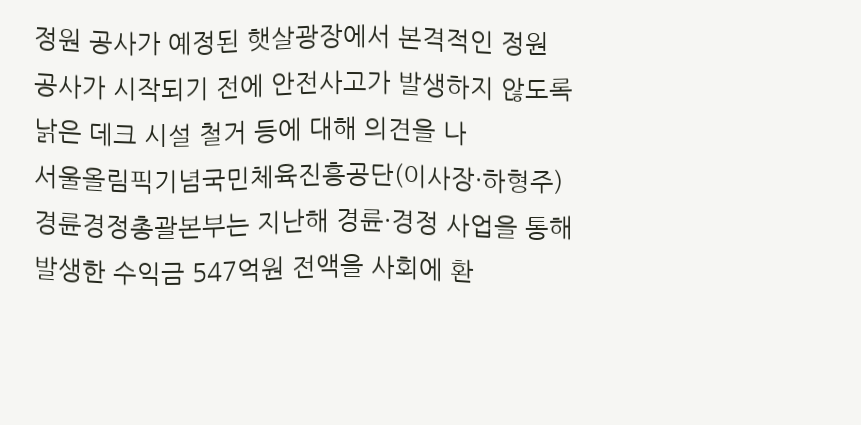정원 공사가 예정된 햇살광장에서 본격적인 정원 공사가 시작되기 전에 안전사고가 발생하지 않도록 낡은 데크 시설 철거 등에 대해 의견을 나
서울올림픽기념국민체육진흥공단(이사장·하형주) 경륜경정총괄본부는 지난해 경륜·경정 사업을 통해 발생한 수익금 547억원 전액을 사회에 환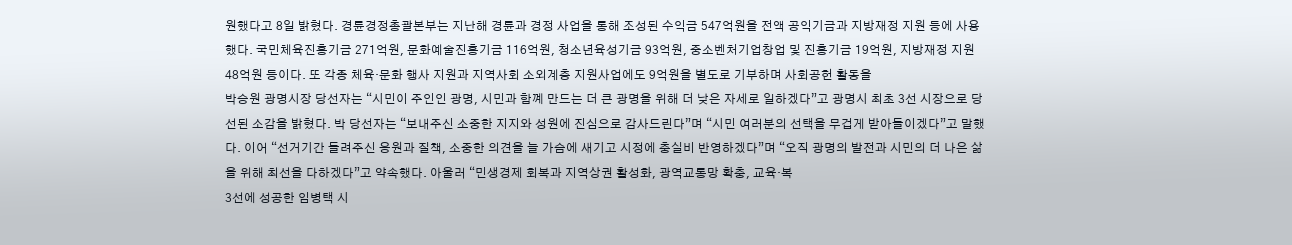원했다고 8일 밝혔다. 경륜경정총괄본부는 지난해 경륜과 경정 사업을 통해 조성된 수익금 547억원을 전액 공익기금과 지방재정 지원 등에 사용했다. 국민체육진흥기금 271억원, 문화예술진흥기금 116억원, 청소년육성기금 93억원, 중소벤처기업창업 및 진흥기금 19억원, 지방재정 지원 48억원 등이다. 또 각종 체육·문화 행사 지원과 지역사회 소외계층 지원사업에도 9억원을 별도로 기부하며 사회공헌 활동을
박승원 광명시장 당선자는 “시민이 주인인 광명, 시민과 함꼐 만드는 더 큰 광명을 위해 더 낮은 자세로 일하겠다”고 광명시 최초 3선 시장으로 당선된 소감을 밝혔다. 박 당선자는 “보내주신 소중한 지지와 성원에 진심으로 감사드린다”며 “시민 여러분의 선택을 무겁게 받아들이겠다”고 말했다. 이어 “선거기간 들려주신 응원과 질책, 소중한 의견을 늘 가슴에 새기고 시정에 충실비 반영하겠다”며 “오직 광명의 발전과 시민의 더 나은 삶을 위해 최선을 다하겠다”고 약속했다. 아울러 “민생경제 회복과 지역상권 활성화, 광역교통망 확충, 교육·복
3선에 성공한 임병택 시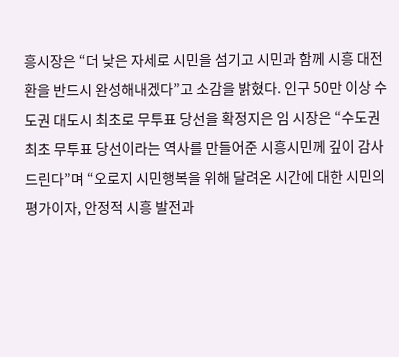흥시장은 “더 낮은 자세로 시민을 섬기고 시민과 함께 시흥 대전환을 반드시 완성해내겠다”고 소감을 밝혔다. 인구 50만 이상 수도권 대도시 최초로 무투표 당선을 확정지은 임 시장은 “수도권 최초 무투표 당선이라는 역사를 만들어준 시흥시민께 깊이 감사드린다”며 “오로지 시민행복을 위해 달려온 시간에 대한 시민의 평가이자, 안정적 시흥 발전과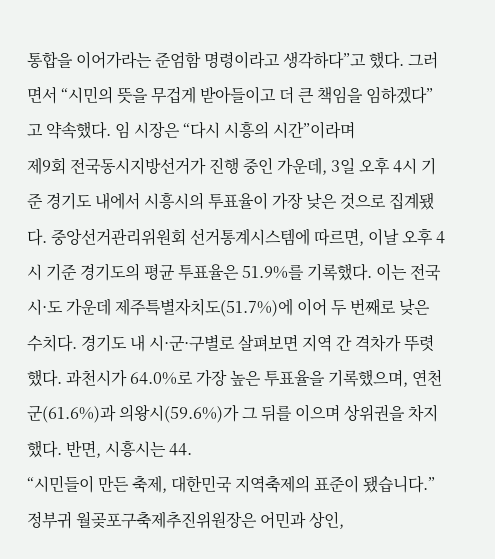통합을 이어가라는 준엄함 명령이라고 생각하다”고 했다. 그러면서 “시민의 뜻을 무겁게 받아들이고 더 큰 책임을 임하겠다”고 약속했다. 임 시장은 “다시 시흥의 시간”이라며
제9회 전국동시지방선거가 진행 중인 가운데, 3일 오후 4시 기준 경기도 내에서 시흥시의 투표율이 가장 낮은 것으로 집계됐다. 중앙선거관리위원회 선거통계시스템에 따르면, 이날 오후 4시 기준 경기도의 평균 투표율은 51.9%를 기록했다. 이는 전국 시·도 가운데 제주특별자치도(51.7%)에 이어 두 번째로 낮은 수치다. 경기도 내 시·군·구별로 살펴보면 지역 간 격차가 뚜렷했다. 과천시가 64.0%로 가장 높은 투표율을 기록했으며, 연천군(61.6%)과 의왕시(59.6%)가 그 뒤를 이으며 상위권을 차지했다. 반면, 시흥시는 44.
“시민들이 만든 축제, 대한민국 지역축제의 표준이 됐습니다.” 정부귀 월곶포구축제추진위원장은 어민과 상인,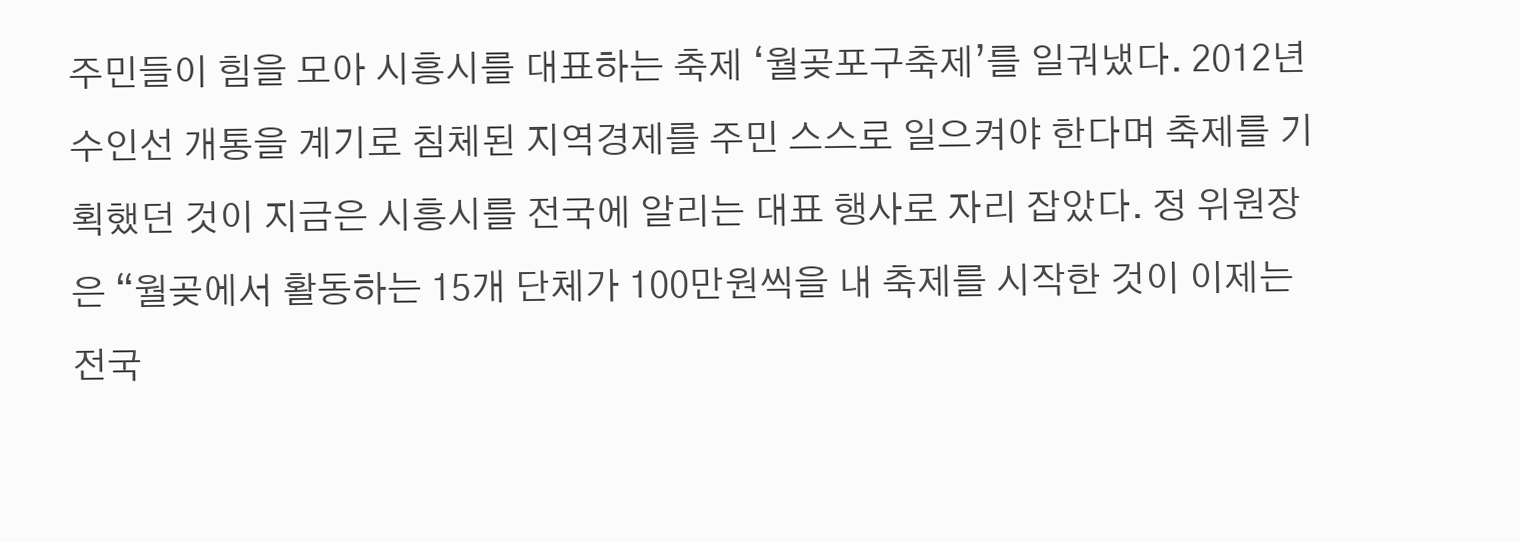주민들이 힘을 모아 시흥시를 대표하는 축제 ‘월곶포구축제’를 일궈냈다. 2012년 수인선 개통을 계기로 침체된 지역경제를 주민 스스로 일으켜야 한다며 축제를 기획했던 것이 지금은 시흥시를 전국에 알리는 대표 행사로 자리 잡았다. 정 위원장은 “월곶에서 활동하는 15개 단체가 100만원씩을 내 축제를 시작한 것이 이제는 전국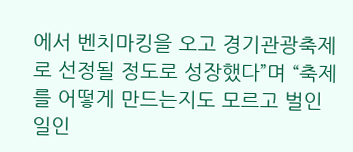에서 벤치마킹을 오고 경기관광축제로 선정될 정도로 성장했다”며 “축제를 어떻게 만드는지도 모르고 벌인 일인